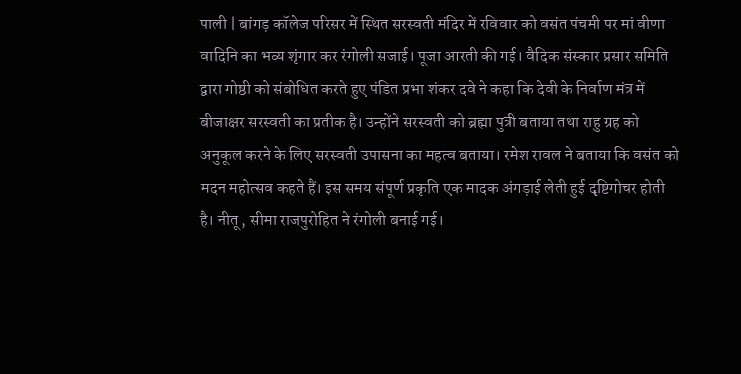पाली | बांगड़ कॉलेज परिसर में स्थित सरस्वती मंदिर में रविवार को वसंत पंचमी पर मां वीणा वादिनि का भव्य शृंगार कर रंगोली सजाई। पूजा आरती की गई। वैदिक संस्कार प्रसार समिति द्वारा गोष्ठी को संबोधित करते हुए पंडित प्रभा शंकर दवे ने कहा कि देवी के निर्वाण मंत्र में बीजाक्षर सरस्वती का प्रतीक है। उन्होंने सरस्वती को ब्रह्मा पुत्री बताया तथा राहु ग्रह को अनुकूल करने के लिए सरस्वती उपासना का महत्व बताया। रमेश रावल ने बताया कि वसंत को मदन महोत्सव कहते हैं। इस समय संपूर्ण प्रकृति एक मादक अंगड़ाई लेती हुई दृष्टिगोचर होती है। नीतू, सीमा राजपुरोहित ने रंगोली बनाई गई।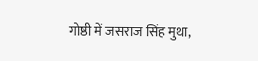गोष्ठी में जसराज सिंह मुथा,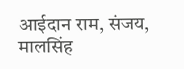आईदान राम, संजय, मालसिंह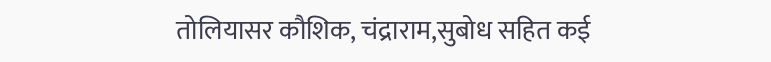तोलियासर कौशिक, चंद्राराम,सुबोध सहित कई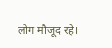लोग मौजूद रहे।